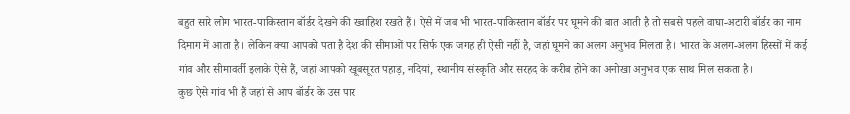बहुत सारे लोग भारत-पाकिस्तान बॉर्डर देखने की ख्वाहिश रखते हैं। ऐसे में जब भी भारत-पाकिस्तान बॉर्डर पर घूमने की बात आती है तो सबसे पहले वाघा-अटारी बॉर्डर का नाम दिमाग में आता है। लेकिन क्या आपको पता है देश की सीमाओं पर सिर्फ एक जगह ही ऐसी नहीं है, जहां घूमने का अलग अनुभव मिलता है। भारत के अलग-अलग हिस्सों में कई गांव और सीमावर्ती इलाके ऐसे हैं, जहां आपको खूबसूरत पहाड़, नदियां, स्थानीय संस्कृति और सरहद के करीब होने का अनोखा अनुभव एक साथ मिल सकता है।
कुछ ऐसे गांव भी हैं जहां से आप बॉर्डर के उस पार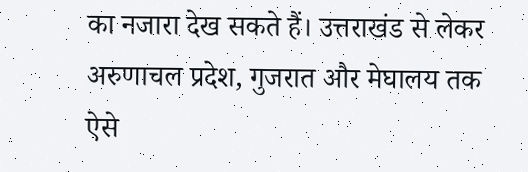का नजारा देख सकते हैं। उत्तराखंड से लेकर अरुणाचल प्रदेश, गुजरात और मेघालय तक ऐसे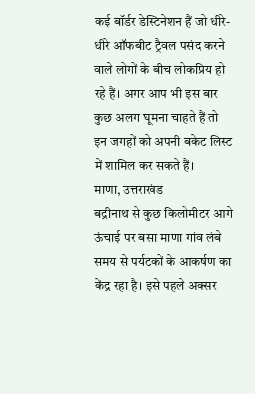कई बॉर्डर डेस्टिनेशन हैं जो धीरे-धीरे ऑफबीट ट्रैवल पसंद करने वाले लोगों के बीच लोकप्रिय हो रहे हैं। अगर आप भी इस बार कुछ अलग घूमना चाहते हैं तो इन जगहों को अपनी बकेट लिस्ट में शामिल कर सकते हैं।
माणा, उत्तराखंड
बद्रीनाथ से कुछ किलोमीटर आगे ऊंचाई पर बसा माणा गांव लंबे समय से पर्यटकों के आकर्षण का केंद्र रहा है। इसे पहले अक्सर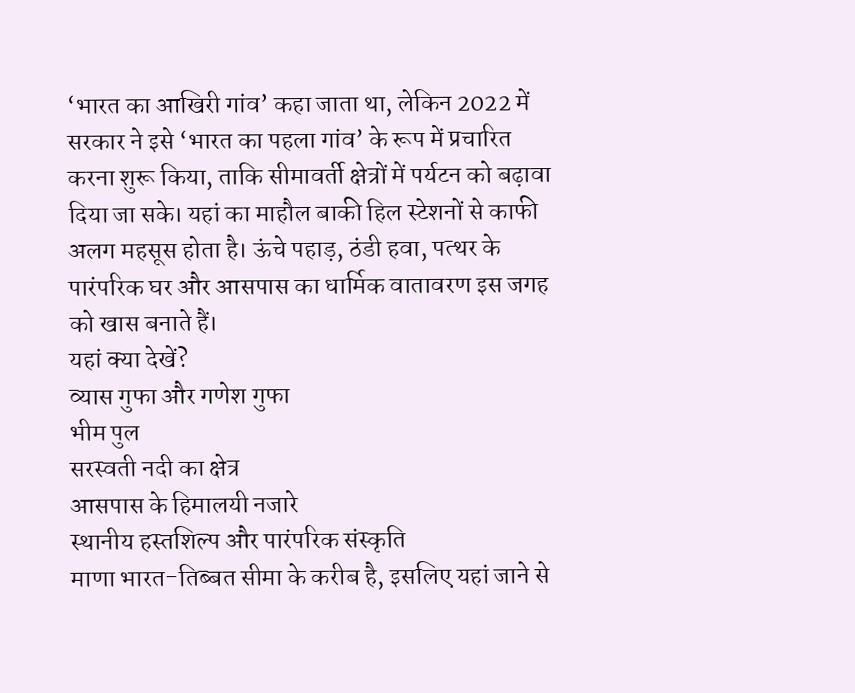‘भारत का आखिरी गांव’ कहा जाता था, लेकिन 2022 में सरकार ने इसे ‘भारत का पहला गांव’ के रूप में प्रचारित करना शुरू किया, ताकि सीमावर्ती क्षेत्रों में पर्यटन को बढ़ावा दिया जा सके। यहां का माहौल बाकी हिल स्टेशनों से काफी अलग महसूस होता है। ऊंचे पहाड़, ठंडी हवा, पत्थर के पारंपरिक घर और आसपास का धार्मिक वातावरण इस जगह को खास बनाते हैं।
यहां क्या देखें?
व्यास गुफा और गणेश गुफा
भीम पुल
सरस्वती नदी का क्षेत्र
आसपास के हिमालयी नजारे
स्थानीय हस्तशिल्प और पारंपरिक संस्कृति
माणा भारत-तिब्बत सीमा के करीब है, इसलिए यहां जाने से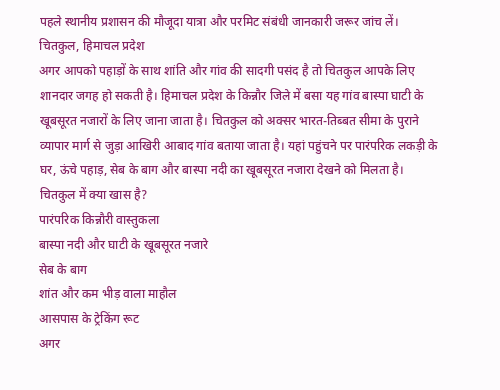पहले स्थानीय प्रशासन की मौजूदा यात्रा और परमिट संबंधी जानकारी जरूर जांच लें।
चितकुल, हिमाचल प्रदेश
अगर आपको पहाड़ों के साथ शांति और गांव की सादगी पसंद है तो चितकुल आपके लिए शानदार जगह हो सकती है। हिमाचल प्रदेश के किन्नौर जिले में बसा यह गांव बास्पा घाटी के खूबसूरत नजारों के लिए जाना जाता है। चितकुल को अक्सर भारत-तिब्बत सीमा के पुराने व्यापार मार्ग से जुड़ा आखिरी आबाद गांव बताया जाता है। यहां पहुंचने पर पारंपरिक लकड़ी के घर, ऊंचे पहाड़, सेब के बाग और बास्पा नदी का खूबसूरत नजारा देखने को मिलता है।
चितकुल में क्या खास है?
पारंपरिक किन्नौरी वास्तुकला
बास्पा नदी और घाटी के खूबसूरत नजारे
सेब के बाग
शांत और कम भीड़ वाला माहौल
आसपास के ट्रेकिंग रूट
अगर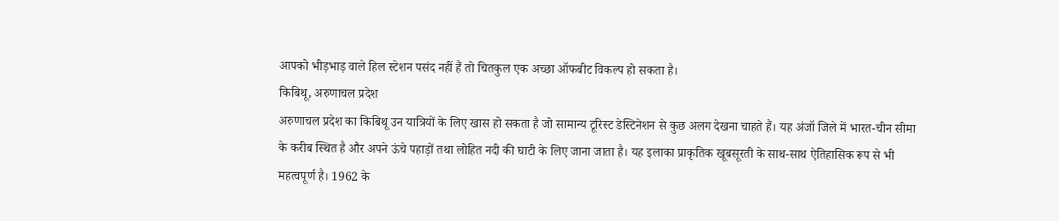आपको भीड़भाड़ वाले हिल स्टेशन पसंद नहीं हैं तो चितकुल एक अच्छा ऑफबीट विकल्प हो सकता है।
किबिथू, अरुणाचल प्रदेश
अरुणाचल प्रदेश का किबिथू उन यात्रियों के लिए खास हो सकता है जो सामान्य टूरिस्ट डेस्टिनेशन से कुछ अलग देखना चाहते हैं। यह अंजॉ जिले में भारत-चीन सीमा के करीब स्थित है और अपने ऊंचे पहाड़ों तथा लोहित नदी की घाटी के लिए जाना जाता है। यह इलाका प्राकृतिक खूबसूरती के साथ-साथ ऐतिहासिक रूप से भी महत्वपूर्ण है। 1962 के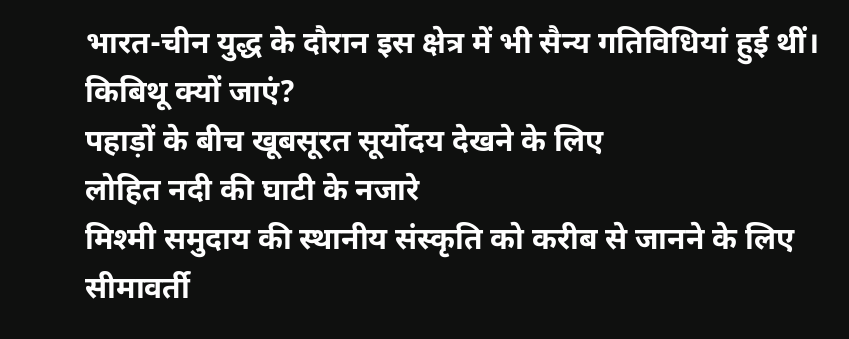भारत-चीन युद्ध के दौरान इस क्षेत्र में भी सैन्य गतिविधियां हुई थीं।
किबिथू क्यों जाएं?
पहाड़ों के बीच खूबसूरत सूर्योदय देखने के लिए
लोहित नदी की घाटी के नजारे
मिश्मी समुदाय की स्थानीय संस्कृति को करीब से जानने के लिए
सीमावर्ती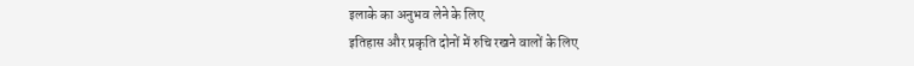इलाके का अनुभव लेने के लिए
इतिहास और प्रकृति दोनों में रुचि रखने वालों के लिए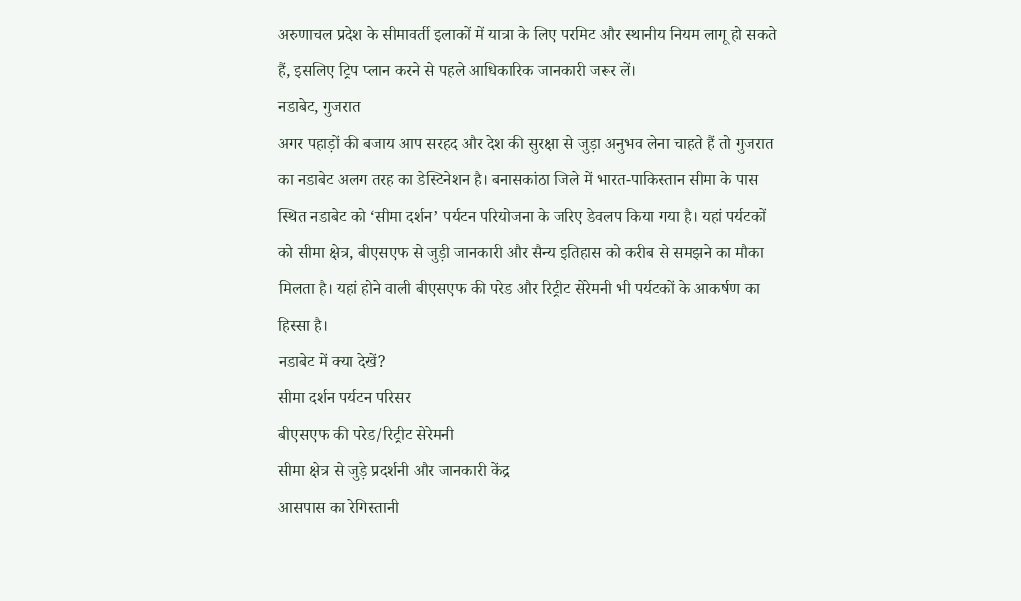अरुणाचल प्रदेश के सीमावर्ती इलाकों में यात्रा के लिए परमिट और स्थानीय नियम लागू हो सकते हैं, इसलिए ट्रिप प्लान करने से पहले आधिकारिक जानकारी जरूर लें।
नडाबेट, गुजरात
अगर पहाड़ों की बजाय आप सरहद और देश की सुरक्षा से जुड़ा अनुभव लेना चाहते हैं तो गुजरात का नडाबेट अलग तरह का डेस्टिनेशन है। बनासकांठा जिले में भारत-पाकिस्तान सीमा के पास स्थित नडाबेट को ‘सीमा दर्शन’ पर्यटन परियोजना के जरिए डेवलप किया गया है। यहां पर्यटकों को सीमा क्षेत्र, बीएसएफ से जुड़ी जानकारी और सैन्य इतिहास को करीब से समझने का मौका मिलता है। यहां होने वाली बीएसएफ की परेड और रिट्रीट सेरेमनी भी पर्यटकों के आकर्षण का हिस्सा है।
नडाबेट में क्या देखें?
सीमा दर्शन पर्यटन परिसर
बीएसएफ की परेड/रिट्रीट सेरेमनी
सीमा क्षेत्र से जुड़े प्रदर्शनी और जानकारी केंद्र
आसपास का रेगिस्तानी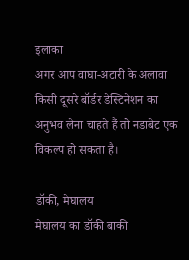इलाका
अगर आप वाघा-अटारी के अलावा किसी दूसरे बॉर्डर डेस्टिनेशन का अनुभव लेना चाहते हैं तो नडाबेट एक विकल्प हो सकता है।

डॉकी, मेघालय
मेघालय का डॉकी बाकी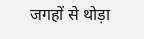जगहों से थोड़ा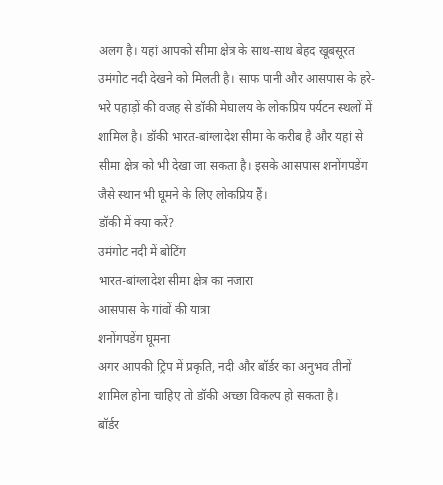अलग है। यहां आपको सीमा क्षेत्र के साथ-साथ बेहद खूबसूरत उमंगोट नदी देखने को मिलती है। साफ पानी और आसपास के हरे-भरे पहाड़ों की वजह से डॉकी मेघालय के लोकप्रिय पर्यटन स्थलों में शामिल है। डॉकी भारत-बांग्लादेश सीमा के करीब है और यहां से सीमा क्षेत्र को भी देखा जा सकता है। इसके आसपास शनोंगपडेंग जैसे स्थान भी घूमने के लिए लोकप्रिय हैं।
डॉकी में क्या करें?
उमंगोट नदी में बोटिंग
भारत-बांग्लादेश सीमा क्षेत्र का नजारा
आसपास के गांवों की यात्रा
शनोंगपडेंग घूमना
अगर आपकी ट्रिप में प्रकृति, नदी और बॉर्डर का अनुभव तीनों शामिल होना चाहिए तो डॉकी अच्छा विकल्प हो सकता है।
बॉर्डर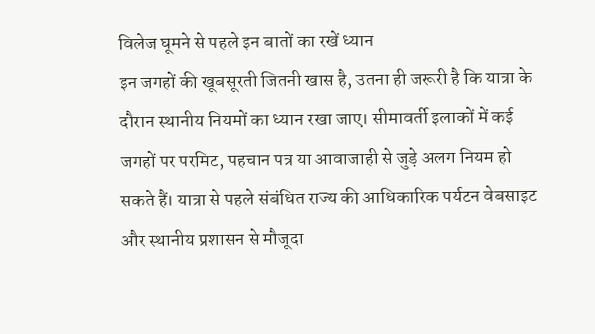विलेज घूमने से पहले इन बातों का रखें ध्यान
इन जगहों की खूबसूरती जितनी खास है, उतना ही जरूरी है कि यात्रा के दौरान स्थानीय नियमों का ध्यान रखा जाए। सीमावर्ती इलाकों में कई जगहों पर परमिट, पहचान पत्र या आवाजाही से जुड़े अलग नियम हो सकते हैं। यात्रा से पहले संबंधित राज्य की आधिकारिक पर्यटन वेबसाइट और स्थानीय प्रशासन से मौजूदा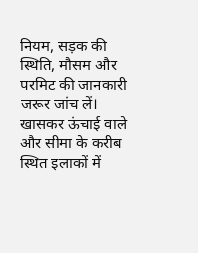नियम, सड़क की स्थिति, मौसम और परमिट की जानकारी जरूर जांच लें। खासकर ऊंचाई वाले और सीमा के करीब स्थित इलाकों में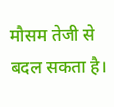मौसम तेजी से बदल सकता है।